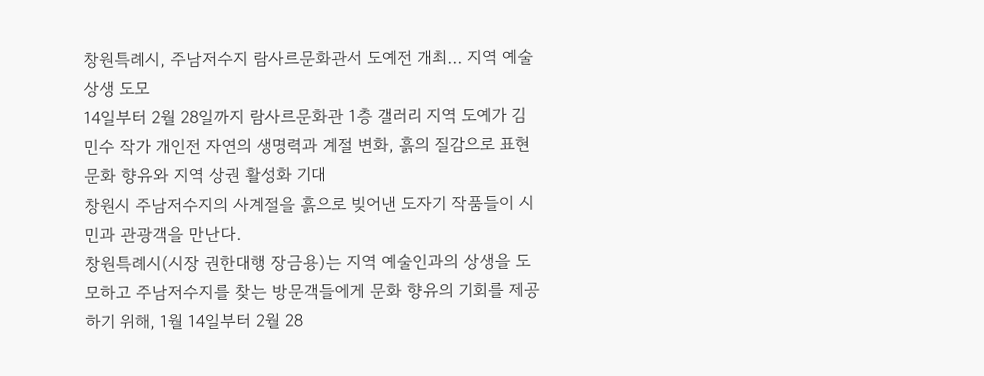창원특례시, 주남저수지 람사르문화관서 도예전 개최… 지역 예술 상생 도모
14일부터 2월 28일까지 람사르문화관 1층 갤러리 지역 도예가 김민수 작가 개인전 자연의 생명력과 계절 변화, 흙의 질감으로 표현 문화 향유와 지역 상권 활성화 기대
창원시 주남저수지의 사계절을 흙으로 빚어낸 도자기 작품들이 시민과 관광객을 만난다.
창원특례시(시장 권한대행 장금용)는 지역 예술인과의 상생을 도모하고 주남저수지를 찾는 방문객들에게 문화 향유의 기회를 제공하기 위해, 1월 14일부터 2월 28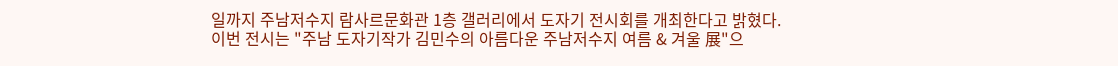일까지 주남저수지 람사르문화관 1층 갤러리에서 도자기 전시회를 개최한다고 밝혔다.
이번 전시는 "주남 도자기작가 김민수의 아름다운 주남저수지 여름 & 겨울 展"으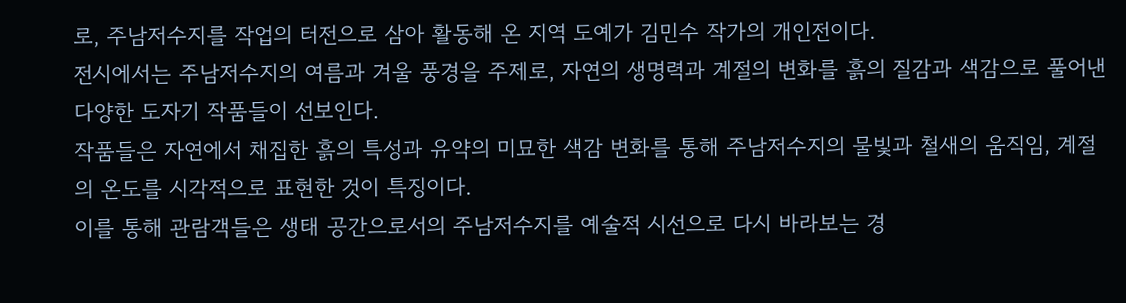로, 주남저수지를 작업의 터전으로 삼아 활동해 온 지역 도예가 김민수 작가의 개인전이다.
전시에서는 주남저수지의 여름과 겨울 풍경을 주제로, 자연의 생명력과 계절의 변화를 흙의 질감과 색감으로 풀어낸 다양한 도자기 작품들이 선보인다.
작품들은 자연에서 채집한 흙의 특성과 유약의 미묘한 색감 변화를 통해 주남저수지의 물빛과 철새의 움직임, 계절의 온도를 시각적으로 표현한 것이 특징이다.
이를 통해 관람객들은 생태 공간으로서의 주남저수지를 예술적 시선으로 다시 바라보는 경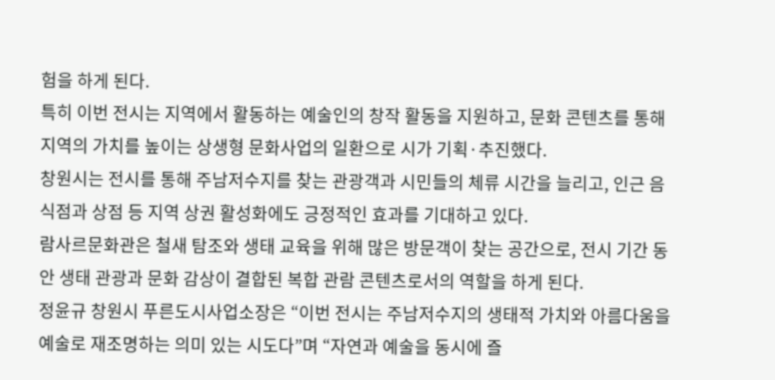험을 하게 된다.
특히 이번 전시는 지역에서 활동하는 예술인의 창작 활동을 지원하고, 문화 콘텐츠를 통해 지역의 가치를 높이는 상생형 문화사업의 일환으로 시가 기획·추진했다.
창원시는 전시를 통해 주남저수지를 찾는 관광객과 시민들의 체류 시간을 늘리고, 인근 음식점과 상점 등 지역 상권 활성화에도 긍정적인 효과를 기대하고 있다.
람사르문화관은 철새 탐조와 생태 교육을 위해 많은 방문객이 찾는 공간으로, 전시 기간 동안 생태 관광과 문화 감상이 결합된 복합 관람 콘텐츠로서의 역할을 하게 된다.
정윤규 창원시 푸른도시사업소장은 “이번 전시는 주남저수지의 생태적 가치와 아름다움을 예술로 재조명하는 의미 있는 시도다”며 “자연과 예술을 동시에 즐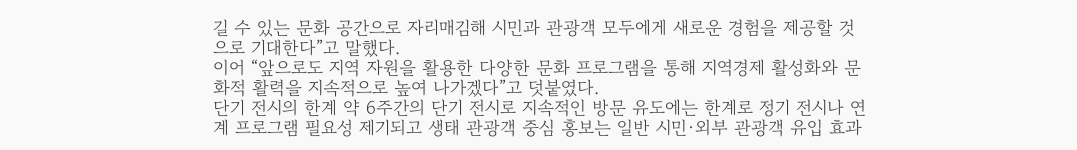길 수 있는 문화 공간으로 자리매김해 시민과 관광객 모두에게 새로운 경험을 제공할 것으로 기대한다”고 말했다.
이어 “앞으로도 지역 자원을 활용한 다양한 문화 프로그램을 통해 지역경제 활성화와 문화적 활력을 지속적으로 높여 나가겠다”고 덧붙였다.
단기 전시의 한계 약 6주간의 단기 전시로 지속적인 방문 유도에는 한계로 정기 전시나 연계 프로그램 필요성 제기되고 생태 관광객 중심 홍보는 일반 시민·외부 관광객 유입 효과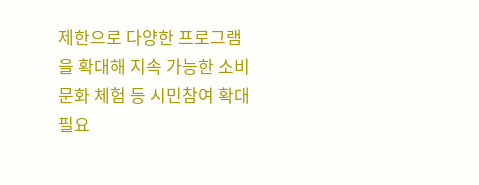제한으로 다양한 프로그램을 확대해 지속 가능한 소비문화 체험 등 시민참여 확대 필요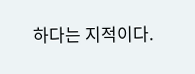하다는 지적이다.